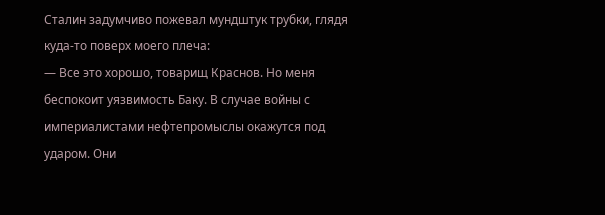Сталин задумчиво пожевал мундштук трубки, глядя куда-то поверх моего плеча:
— Все это хорошо, товарищ Краснов. Но меня беспокоит уязвимость Баку. В случае войны с империалистами нефтепромыслы окажутся под ударом. Они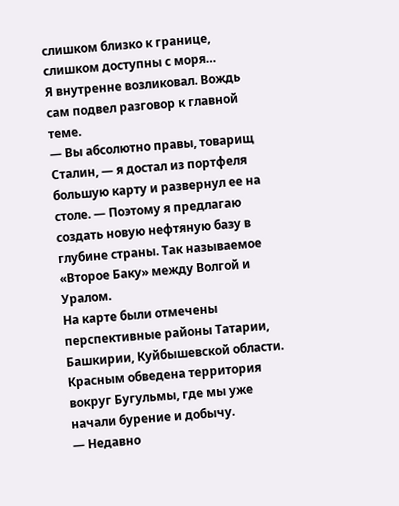слишком близко к границе, слишком доступны с моря…
Я внутренне возликовал. Вождь сам подвел разговор к главной теме.
— Вы абсолютно правы, товарищ Сталин, — я достал из портфеля большую карту и развернул ее на столе. — Поэтому я предлагаю создать новую нефтяную базу в глубине страны. Так называемое «Второе Баку» между Волгой и Уралом.
На карте были отмечены перспективные районы Татарии, Башкирии, Куйбышевской области. Красным обведена территория вокруг Бугульмы, где мы уже начали бурение и добычу.
— Недавно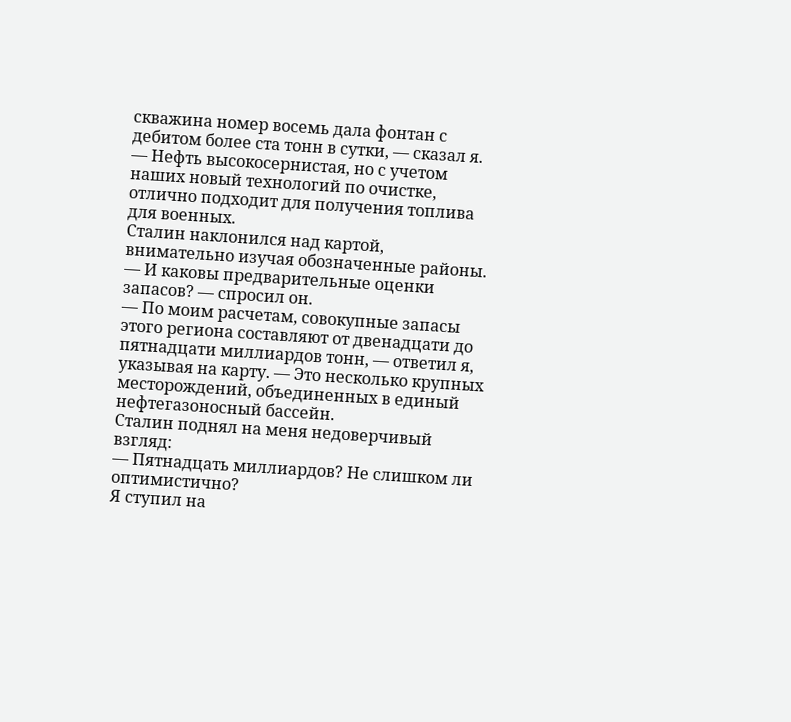скважина номер восемь дала фонтан с дебитом более ста тонн в сутки, — сказал я. — Нефть высокосернистая, но с учетом наших новый технологий по очистке, отлично подходит для получения топлива для военных.
Сталин наклонился над картой, внимательно изучая обозначенные районы.
— И каковы предварительные оценки запасов? — спросил он.
— По моим расчетам, совокупные запасы этого региона составляют от двенадцати до пятнадцати миллиардов тонн, — ответил я, указывая на карту. — Это несколько крупных месторождений, объединенных в единый нефтегазоносный бассейн.
Сталин поднял на меня недоверчивый взгляд:
— Пятнадцать миллиардов? Не слишком ли оптимистично?
Я ступил на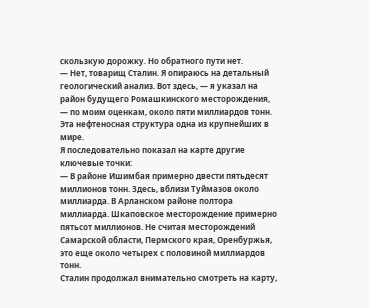скользкую дорожку. Но обратного пути нет.
— Нет, товарищ Сталин. Я опираюсь на детальный геологический анализ. Вот здесь, — я указал на район будущего Ромашкинского месторождения, — по моим оценкам, около пяти миллиардов тонн. Эта нефтеносная структура одна из крупнейших в мире.
Я последовательно показал на карте другие ключевые точки:
— В районе Ишимбая примерно двести пятьдесят миллионов тонн. Здесь, вблизи Туймазов около миллиарда. В Арланском районе полтора миллиарда. Шкаповское месторождение примерно пятьсот миллионов. Не считая месторождений Самарской области, Пермского края, Оренбуржья, это еще около четырех с половиной миллиардов тонн.
Сталин продолжал внимательно смотреть на карту,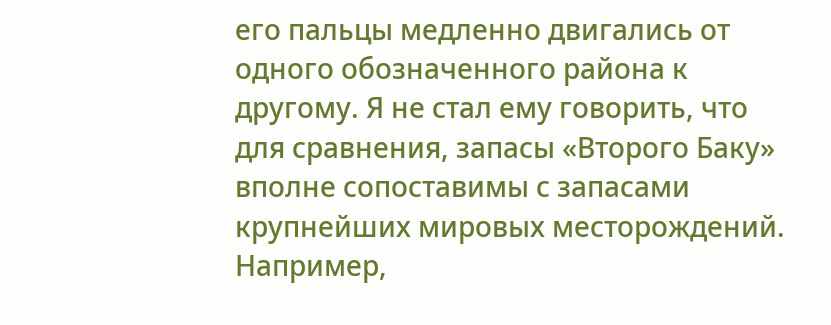его пальцы медленно двигались от одного обозначенного района к другому. Я не стал ему говорить, что для сравнения, запасы «Второго Баку» вполне сопоставимы с запасами крупнейших мировых месторождений.
Например,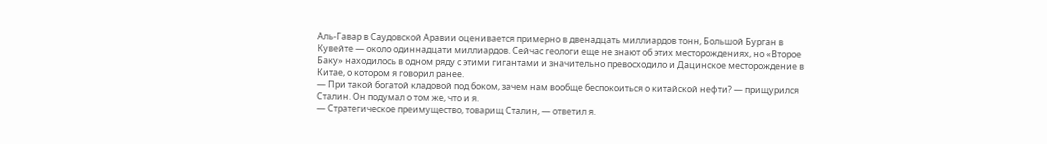Аль-Гавар в Саудовской Аравии оценивается примерно в двенадцать миллиардов тонн, Большой Бурган в Кувейте — около одиннадцати миллиардов. Сейчас геологи еще не знают об этих месторождениях, но «Второе Баку» находилось в одном ряду с этими гигантами и значительно превосходило и Дацинское месторождение в Китае, о котором я говорил ранее.
— При такой богатой кладовой под боком, зачем нам вообще беспокоиться о китайской нефти? — прищурился Сталин. Он подумал о том же, что и я.
— Стратегическое преимущество, товарищ Сталин, — ответил я.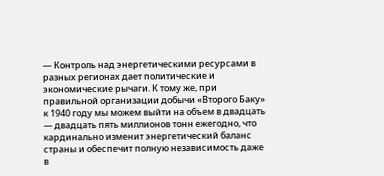— Контроль над энергетическими ресурсами в разных регионах дает политические и экономические рычаги. К тому же, при правильной организации добычи «Второго Баку» к 1940 году мы можем выйти на объем в двадцать — двадцать пять миллионов тонн ежегодно, что кардинально изменит энергетический баланс страны и обеспечит полную независимость даже в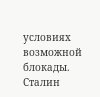условиях возможной блокады.
Сталин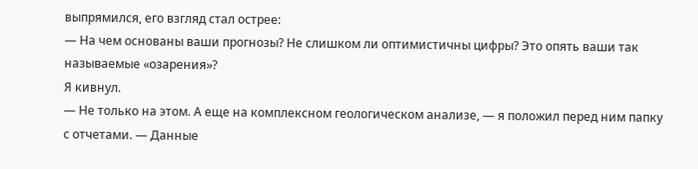выпрямился, его взгляд стал острее:
— На чем основаны ваши прогнозы? Не слишком ли оптимистичны цифры? Это опять ваши так называемые «озарения»?
Я кивнул.
— Не только на этом. А еще на комплексном геологическом анализе, — я положил перед ним папку с отчетами. — Данные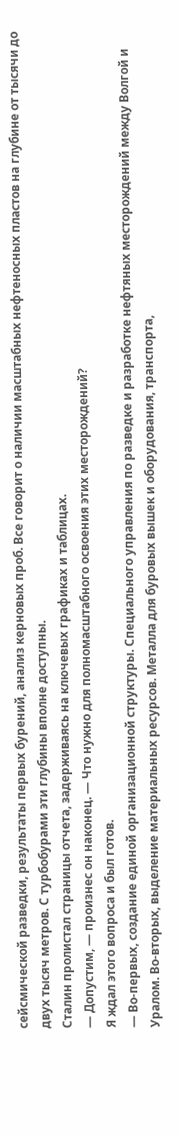сейсмической разведки, результаты первых бурений, анализ керновых проб. Все говорит о наличии масштабных нефтеносных пластов на глубине от тысячи до двух тысяч метров. С турбобурами эти глубины вполне доступны.
Сталин пролистал страницы отчета, задерживаясь на ключевых графиках и таблицах.
— Допустим, — произнес он наконец. — Что нужно для полномасштабного освоения этих месторождений?
Я ждал этого вопроса и был готов.
— Во-первых, создание единой организационной структуры. Специального управления по разведке и разработке нефтяных месторождений между Волгой и Уралом. Во-вторых, выделение материальных ресурсов. Металла для буровых вышек и оборудования, транспорта,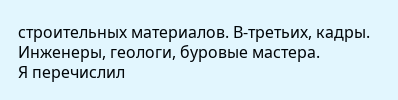строительных материалов. В-третьих, кадры. Инженеры, геологи, буровые мастера.
Я перечислил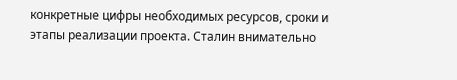конкретные цифры необходимых ресурсов, сроки и этапы реализации проекта. Сталин внимательно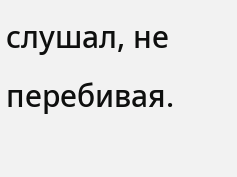слушал, не перебивая.